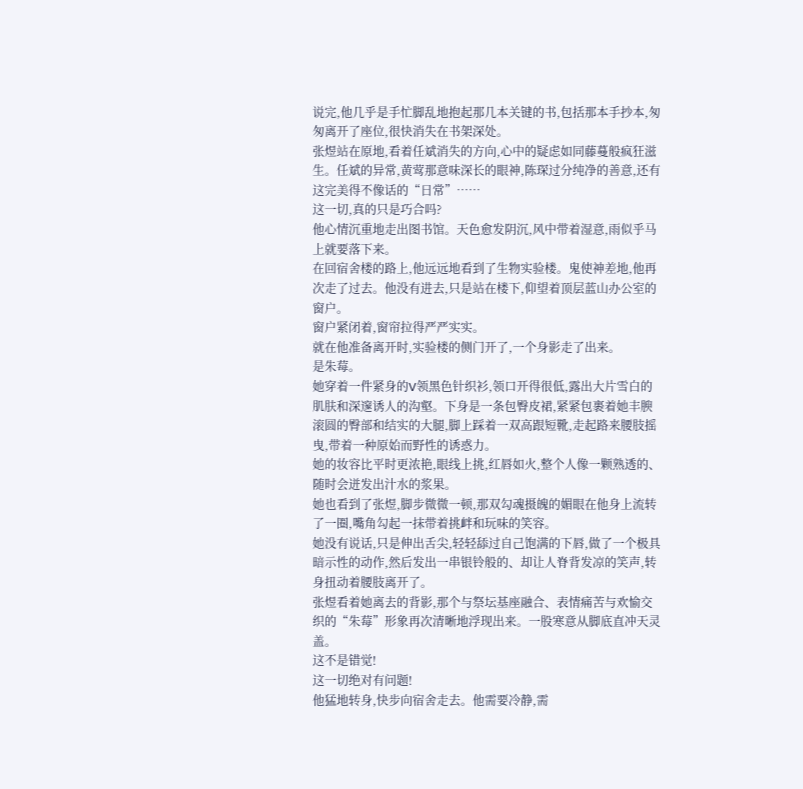说完,他几乎是手忙脚乱地抱起那几本关键的书,包括那本手抄本,匆匆离开了座位,很快消失在书架深处。
张煜站在原地,看着任斌消失的方向,心中的疑虑如同藤蔓般疯狂滋生。任斌的异常,黄莺那意味深长的眼神,陈琛过分纯净的善意,还有这完美得不像话的“日常”……
这一切,真的只是巧合吗?
他心情沉重地走出图书馆。天色愈发阴沉,风中带着湿意,雨似乎马上就要落下来。
在回宿舍楼的路上,他远远地看到了生物实验楼。鬼使神差地,他再次走了过去。他没有进去,只是站在楼下,仰望着顶层蓝山办公室的窗户。
窗户紧闭着,窗帘拉得严严实实。
就在他准备离开时,实验楼的侧门开了,一个身影走了出来。
是朱莓。
她穿着一件紧身的V领黑色针织衫,领口开得很低,露出大片雪白的肌肤和深邃诱人的沟壑。下身是一条包臀皮裙,紧紧包裹着她丰腴滚圆的臀部和结实的大腿,脚上踩着一双高跟短靴,走起路来腰肢摇曳,带着一种原始而野性的诱惑力。
她的妆容比平时更浓艳,眼线上挑,红唇如火,整个人像一颗熟透的、随时会迸发出汁水的浆果。
她也看到了张煜,脚步微微一顿,那双勾魂摄魄的媚眼在他身上流转了一圈,嘴角勾起一抹带着挑衅和玩味的笑容。
她没有说话,只是伸出舌尖,轻轻舔过自己饱满的下唇,做了一个极具暗示性的动作,然后发出一串银铃般的、却让人脊背发凉的笑声,转身扭动着腰肢离开了。
张煜看着她离去的背影,那个与祭坛基座融合、表情痛苦与欢愉交织的“朱莓”形象再次清晰地浮现出来。一股寒意从脚底直冲天灵盖。
这不是错觉!
这一切绝对有问题!
他猛地转身,快步向宿舍走去。他需要冷静,需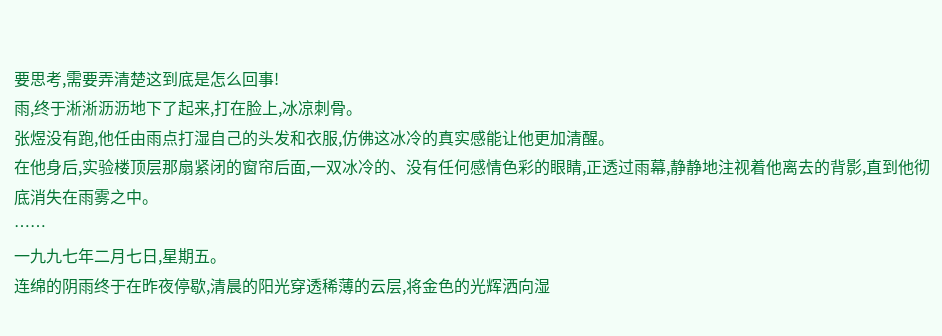要思考,需要弄清楚这到底是怎么回事!
雨,终于淅淅沥沥地下了起来,打在脸上,冰凉刺骨。
张煜没有跑,他任由雨点打湿自己的头发和衣服,仿佛这冰冷的真实感能让他更加清醒。
在他身后,实验楼顶层那扇紧闭的窗帘后面,一双冰冷的、没有任何感情色彩的眼睛,正透过雨幕,静静地注视着他离去的背影,直到他彻底消失在雨雾之中。
……
一九九七年二月七日,星期五。
连绵的阴雨终于在昨夜停歇,清晨的阳光穿透稀薄的云层,将金色的光辉洒向湿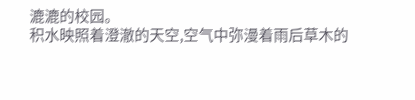漉漉的校园。
积水映照着澄澈的天空,空气中弥漫着雨后草木的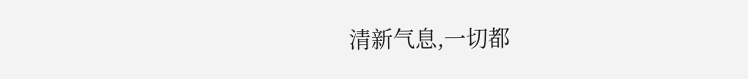清新气息,一切都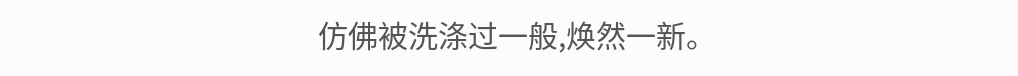仿佛被洗涤过一般,焕然一新。